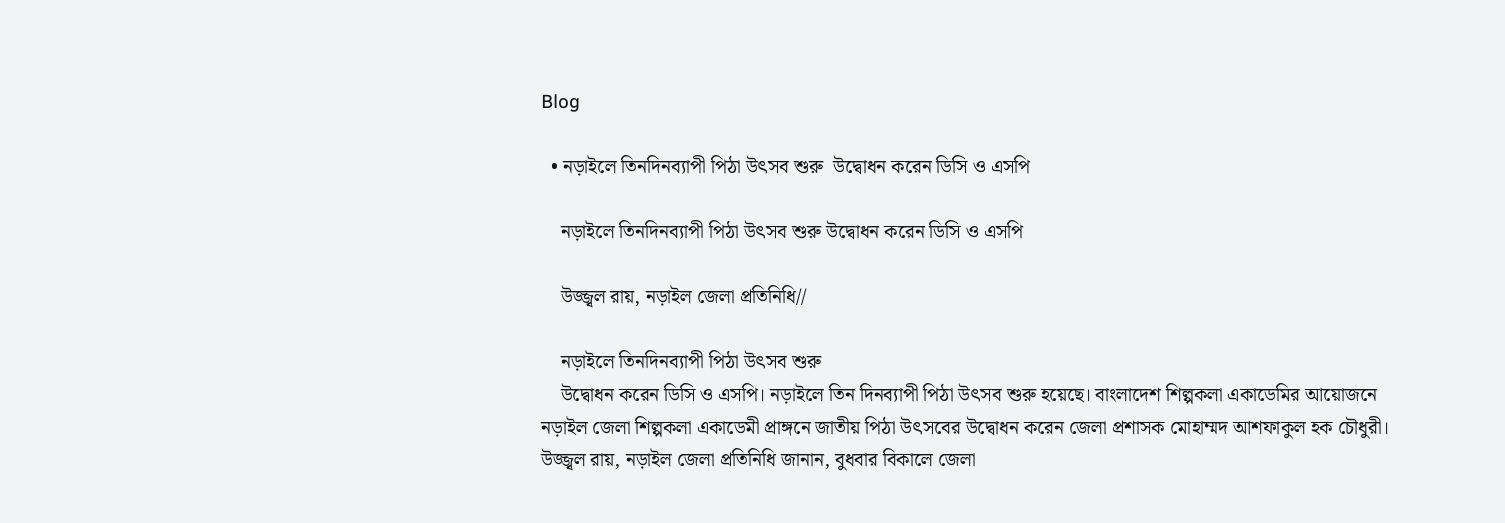Blog

  • নড়াইলে তিনদিনব্যাপী পিঠা উৎসব শুরু  উদ্বোধন করেন ডিসি ও এসপি

    নড়াইলে তিনদিনব্যাপী পিঠা উৎসব শুরু উদ্বোধন করেন ডিসি ও এসপি

    উজ্জ্বল রায়, নড়াইল জেলা প্রতিনিধি//

    নড়াইলে তিনদিনব্যাপী পিঠা উৎসব শুরু
    উদ্বোধন করেন ডিসি ও এসপি। নড়াইলে তিন দিনব্যাপী পিঠা উৎসব শুরু হয়েছে। বাংলাদেশ শিল্পকলা একাডেমির আয়োজনে নড়াইল জেলা শিল্পকলা একাডেমী প্রাঙ্গনে জাতীয় পিঠা উৎসবের উদ্বোধন করেন জেলা প্রশাসক মোহাম্মদ আশফাকুল হক চৌধুরী। উজ্জ্বল রায়, নড়াইল জেলা প্রতিনিধি জানান, বুধবার বিকালে জেলা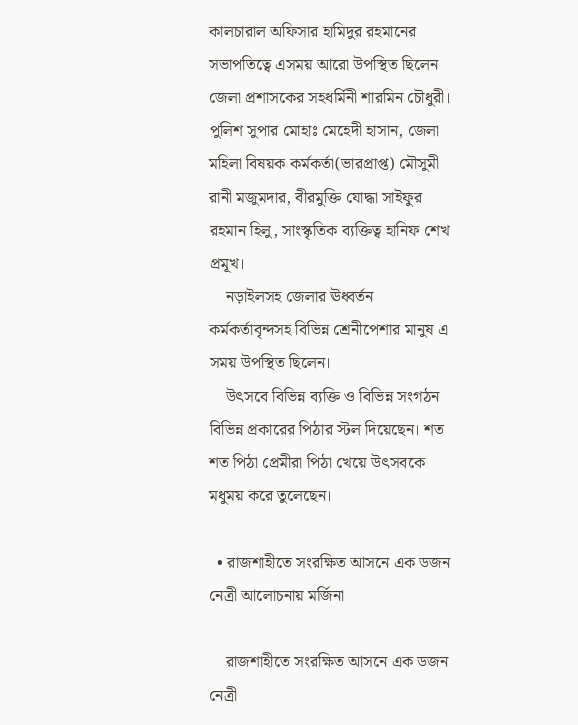কালচারাল অফিসার হামিদুর রহমানের সভাপতিত্বে এসময় আরো উপস্থিত ছিলেন জেলা প্রশাসকের সহধর্মিনী শারমিন চৌধুরী। পুলিশ সুপার মোহাঃ মেহেদী হাসান, জেলা মহিলা বিষয়ক কর্মকর্তা(ভারপ্রাপ্ত) মৌসুমী রানী মজুমদার, বীরমুক্তি যোদ্ধা সাইফুর রহমান হিলু, সাংস্কৃতিক ব্যক্তিত্ব হানিফ শেখ প্রমূখ।
    নড়াইলসহ জেলার ঊধ্বর্তন কর্মকর্তাবৃন্দসহ বিভিন্ন শ্রেনীপেশার মানুষ এ সময় উপস্থিত ছিলেন।
    উৎসবে বিভিন্ন ব্যক্তি ও বিভিন্ন সংগঠন বিভিন্ন প্রকারের পিঠার স্টল দিয়েছেন। শত শত পিঠা প্রেমীরা পিঠা খেয়ে উৎসবকে মধুময় করে তুলেছেন।

  • রাজশাহীতে সংরক্ষিত আসনে এক ডজন নেত্রী আলোচনায় মর্জিনা

    রাজশাহীতে সংরক্ষিত আসনে এক ডজন নেত্রী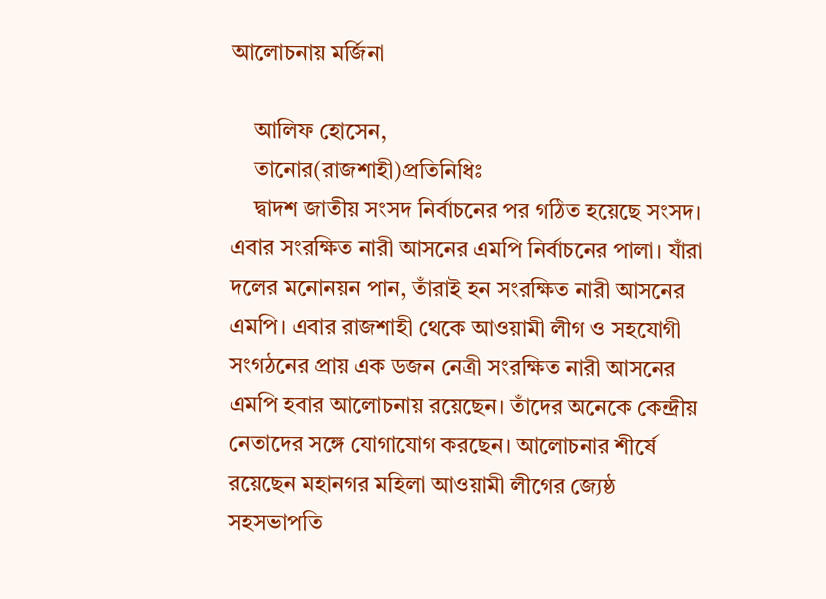আলোচনায় মর্জিনা

    আলিফ হোসেন,
    তানোর(রাজশাহী)প্রতিনিধিঃ
    দ্বাদশ জাতীয় সংসদ নির্বাচনের পর গঠিত হয়েছে সংসদ। এবার সংরক্ষিত নারী আসনের এমপি নির্বাচনের পালা। যাঁরা দলের মনোনয়ন পান, তাঁরাই হন সংরক্ষিত নারী আসনের এমপি। এবার রাজশাহী থেকে আওয়ামী লীগ ও সহযোগী সংগঠনের প্রায় এক ডজন নেত্রী সংরক্ষিত নারী আসনের এমপি হবার আলোচনায় রয়েছেন। তাঁদের অনেকে কেন্দ্রীয় নেতাদের সঙ্গে যোগাযোগ করছেন। আলোচনার শীর্ষে রয়েছেন মহানগর মহিলা আওয়ামী লীগের জ্যেষ্ঠ সহসভাপতি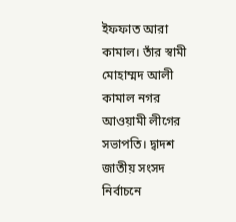ইফফাত আরা কামাল। তাঁর স্বামী মোহাম্মদ আলী কামাল নগর আওয়ামী লীগের সভাপতি। দ্বাদশ জাতীয় সংসদ নির্বাচনে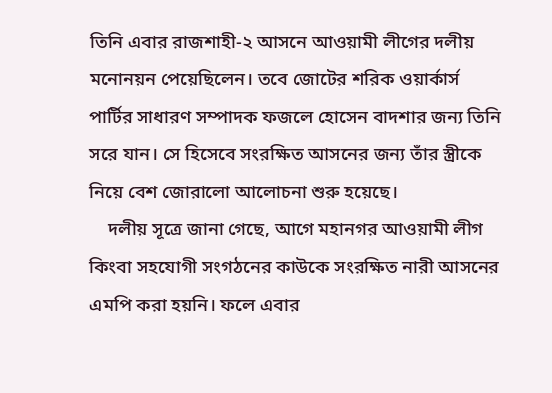তিনি এবার রাজশাহী-২ আসনে আওয়ামী লীগের দলীয় মনোনয়ন পেয়েছিলেন। তবে জোটের শরিক ওয়ার্কার্স পার্টির সাধারণ সম্পাদক ফজলে হোসেন বাদশার জন্য তিনি সরে যান। সে হিসেবে সংরক্ষিত আসনের জন্য তাঁর স্ত্রীকে নিয়ে বেশ জোরালো আলোচনা শুরু হয়েছে।
    দলীয় সূত্রে জানা গেছে, আগে মহানগর আওয়ামী লীগ কিংবা সহযোগী সংগঠনের কাউকে সংরক্ষিত নারী আসনের এমপি করা হয়নি। ফলে এবার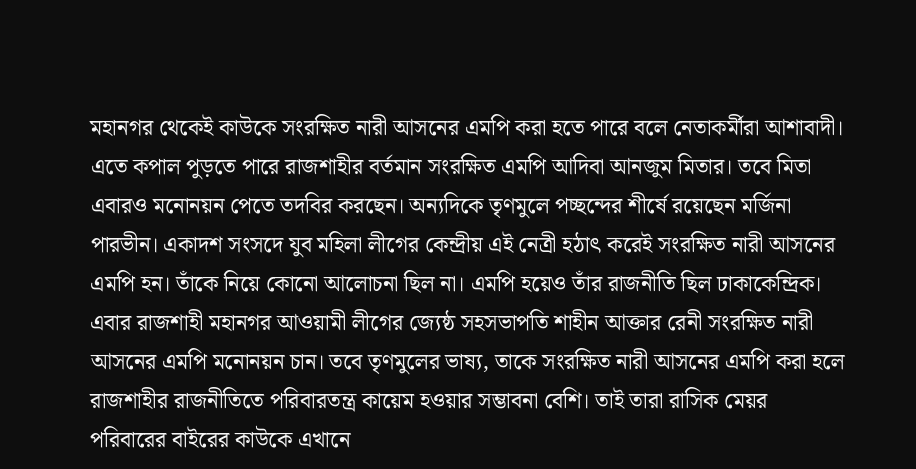মহানগর থেকেই কাউকে সংরক্ষিত নারী আসনের এমপি করা হতে পারে বলে নেতাকর্মীরা আশাবাদী। এতে কপাল পুড়তে পারে রাজশাহীর বর্তমান সংরক্ষিত এমপি আদিবা আনজুম মিতার। তবে মিতা এবারও মনোনয়ন পেতে তদবির করছেন। অন্যদিকে তৃণমুলে পচ্ছন্দের শীর্ষে রয়েছেন মর্জিনা পারভীন। একাদশ সংসদে যুব মহিলা লীগের কেন্দ্রীয় এই নেত্রী হঠাৎ করেই সংরক্ষিত নারী আসনের এমপি হন। তাঁকে নিয়ে কোনো আলোচনা ছিল না। এমপি হয়েও তাঁর রাজনীতি ছিল ঢাকাকেন্দ্রিক। এবার রাজশাহী মহানগর আওয়ামী লীগের জ্যেষ্ঠ সহসভাপতি শাহীন আক্তার রেনী সংরক্ষিত নারী আসনের এমপি মনোনয়ন চান। তবে তৃণমুলের ভাষ্য, তাকে সংরক্ষিত নারী আসনের এমপি করা হলে রাজশাহীর রাজনীতিতে পরিবারতন্ত্র কায়েম হওয়ার সম্ভাবনা বেশি। তাই তারা রাসিক মেয়র পরিবারের বাইরের কাউকে এখানে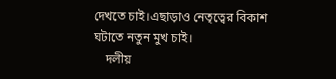দেখতে চাই।এছাড়াও নেতৃত্বের বিকাশ ঘটাতে নতুন মুখ চাই।
    দলীয়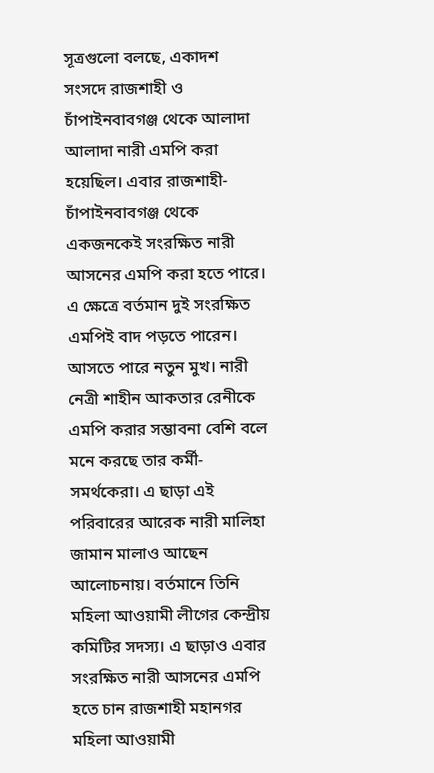সূত্রগুলো বলছে, একাদশ সংসদে রাজশাহী ও চাঁপাইনবাবগঞ্জ থেকে আলাদা আলাদা নারী এমপি করা হয়েছিল। এবার রাজশাহী-চাঁপাইনবাবগঞ্জ থেকে একজনকেই সংরক্ষিত নারী আসনের এমপি করা হতে পারে। এ ক্ষেত্রে বর্তমান দুই সংরক্ষিত এমপিই বাদ পড়তে পারেন। আসতে পারে নতুন মুখ। নারী নেত্রী শাহীন আকতার রেনীকে এমপি করার সম্ভাবনা বেশি বলে মনে করছে তার কর্মী-সমর্থকেরা। এ ছাড়া এই পরিবারের আরেক নারী মালিহা জামান মালাও আছেন আলোচনায়। বর্তমানে তিনি মহিলা আওয়ামী লীগের কেন্দ্রীয় কমিটির সদস্য। এ ছাড়াও এবার সংরক্ষিত নারী আসনের এমপি হতে চান রাজশাহী মহানগর মহিলা আওয়ামী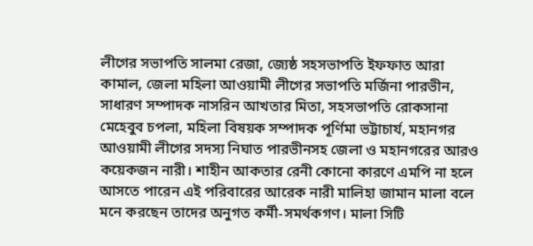লীগের সভাপতি সালমা রেজা, জ্যেষ্ঠ সহসভাপতি ইফফাত আরা কামাল, জেলা মহিলা আওয়ামী লীগের সভাপতি মর্জিনা পারভীন, সাধারণ সম্পাদক নাসরিন আখতার মিতা, সহসভাপতি রোকসানা মেহেবুব চপলা, মহিলা বিষয়ক সম্পাদক পূর্ণিমা ভট্টাচার্য, মহানগর আওয়ামী লীগের সদস্য নিঘাত পারভীনসহ জেলা ও মহানগরের আরও কয়েকজন নারী। শাহীন আকতার রেনী কোনো কারণে এমপি না হলে আসতে পারেন এই পরিবারের আরেক নারী মালিহা জামান মালা বলে মনে করছেন তাদের অনুগত কর্মী-সমর্থকগণ। মালা সিটি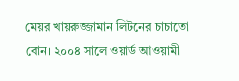মেয়র খায়রুজ্জামান লিটনের চাচাতো বোন। ২০০৪ সালে ওয়ার্ড আওয়ামী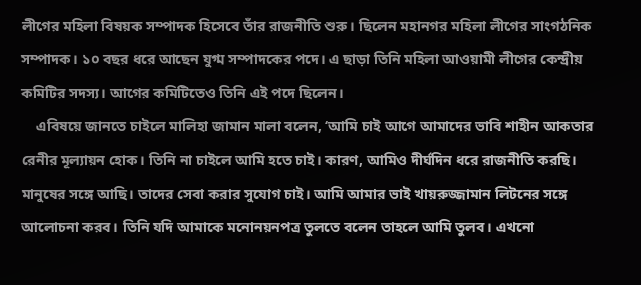লীগের মহিলা বিষয়ক সম্পাদক হিসেবে তাঁর রাজনীতি শুরু। ছিলেন মহানগর মহিলা লীগের সাংগঠনিক সম্পাদক। ১০ বছর ধরে আছেন যুগ্ম সম্পাদকের পদে। এ ছাড়া তিনি মহিলা আওয়ামী লীগের কেন্দ্রীয় কমিটির সদস্য। আগের কমিটিতেও তিনি এই পদে ছিলেন।
    এবিষয়ে জানতে চাইলে মালিহা জামান মালা বলেন, ‘আমি চাই আগে আমাদের ভাবি শাহীন আকতার রেনীর মূল্যায়ন হোক। তিনি না চাইলে আমি হতে চাই। কারণ, আমিও দীর্ঘদিন ধরে রাজনীতি করছি। মানুষের সঙ্গে আছি। তাদের সেবা করার সুযোগ চাই। আমি আমার ভাই খায়রুজ্জামান লিটনের সঙ্গে আলোচনা করব। তিনি যদি আমাকে মনোনয়নপত্র তুলতে বলেন তাহলে আমি তুলব। এখনো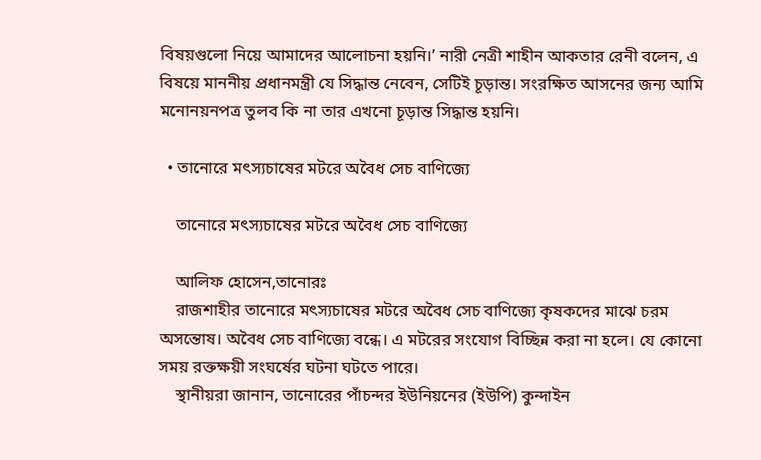বিষয়গুলো নিয়ে আমাদের আলোচনা হয়নি।’ নারী নেত্রী শাহীন আকতার রেনী বলেন, এ বিষয়ে মাননীয় প্রধানমন্ত্রী যে সিদ্ধান্ত নেবেন, সেটিই চূড়ান্ত। সংরক্ষিত আসনের জন্য আমি মনোনয়নপত্র তুলব কি না তার এখনো চূড়ান্ত সিদ্ধান্ত হয়নি।

  • তানোরে মৎস্যচাষের মটরে অবৈধ সেচ বাণিজ্যে

    তানোরে মৎস্যচাষের মটরে অবৈধ সেচ বাণিজ্যে

    আলিফ হোসেন,তানোরঃ
    রাজশাহীর তানোরে মৎস্যচাষের মটরে অবৈধ সেচ বাণিজ্যে কৃষকদের মাঝে চরম অসন্তোষ। অবৈধ সেচ বাণিজ্যে বন্ধে। এ মটরের সংযোগ বিচ্ছিন্ন করা না হলে। যে কোনো সময় রক্তক্ষয়ী সংঘর্ষের ঘটনা ঘটতে পারে।
    স্থানীয়রা জানান, তানোরের পাঁচন্দর ইউনিয়নের (ইউপি) কুন্দাইন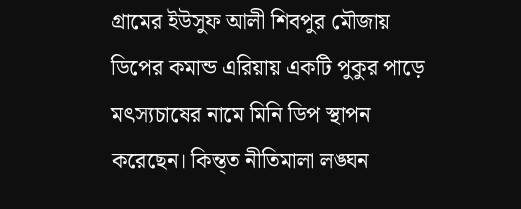গ্রামের ইউসুফ আলী শিবপুর মৌজায় ডিপের কমান্ড এরিয়ায় একটি পুকুর পাড়ে মৎস্যচাষের নামে মিনি ডিপ স্থাপন করেছেন। কিন্ত্ত নীতিমালা লঙ্ঘন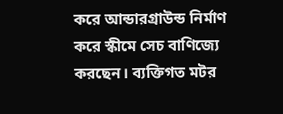করে আন্ডারগ্রাউন্ড নির্মাণ করে স্কীমে সেচ বাণিজ্যে করছেন। ব্যক্তিগত মটর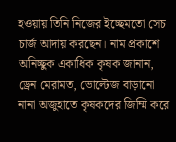হওয়ায় তিনি নিজের ইচ্ছেমতো সেচ চার্জ আদায় করছেন। নাম প্রকাশে অনিচ্ছুক একাধিক কৃষক জানান, ড্রেন মেরামত, ভোল্টেজ বাড়ানো নানা অজুহাতে কৃষকদের জিম্মি করে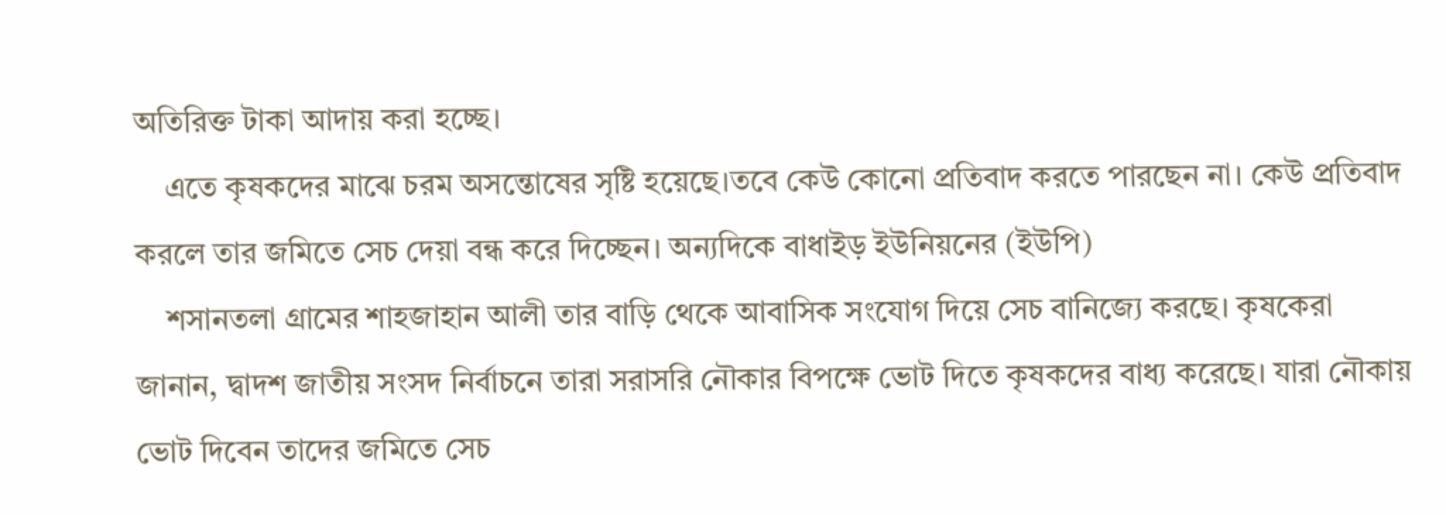অতিরিক্ত টাকা আদায় করা হচ্ছে।
    এতে কৃষকদের মাঝে চরম অসন্তোষের সৃষ্টি হয়েছে।তবে কেউ কোনো প্রতিবাদ করতে পারছেন না। কেউ প্রতিবাদ করলে তার জমিতে সেচ দেয়া বন্ধ করে দিচ্ছেন। অন্যদিকে বাধাইড় ইউনিয়নের (ইউপি)
    শসানতলা গ্রামের শাহজাহান আলী তার বাড়ি থেকে আবাসিক সংযোগ দিয়ে সেচ বানিজ্যে করছে। কৃষকেরা জানান, দ্বাদশ জাতীয় সংসদ নির্বাচনে তারা সরাসরি নৌকার বিপক্ষে ভোট দিতে কৃষকদের বাধ্য করেছে। যারা নৌকায় ভোট দিবেন তাদের জমিতে সেচ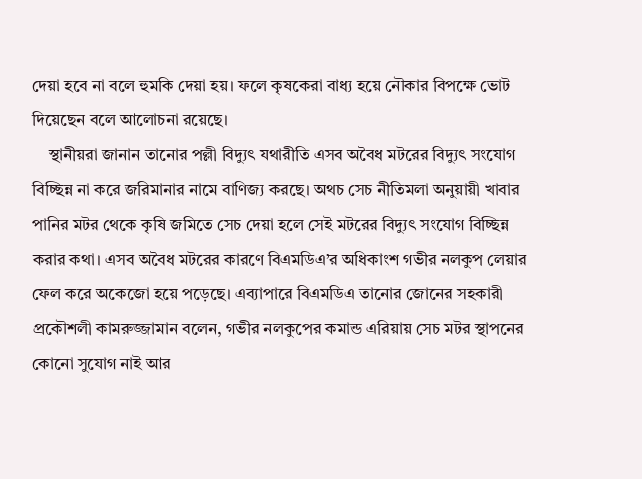দেয়া হবে না বলে হুমকি দেয়া হয়। ফলে কৃষকেরা বাধ্য হয়ে নৌকার বিপক্ষে ভোট দিয়েছেন বলে আলোচনা রয়েছে।
    স্থানীয়রা জানান তানোর পল্লী বিদ্যুৎ যথারীতি এসব অবৈধ মটরের বিদ্যুৎ সংযোগ বিচ্ছিন্ন না করে জরিমানার নামে বাণিজ্য করছে। অথচ সেচ নীতিমলা অনুয়ায়ী খাবার পানির মটর থেকে কৃষি জমিতে সেচ দেয়া হলে সেই মটরের বিদ্যুৎ সংযোগ বিচ্ছিন্ন করার কথা। এসব অবৈধ মটরের কারণে বিএমডিএ’র অধিকাংশ গভীর নলকুপ লেয়ার ফেল করে অকেজো হয়ে পড়েছে। এব্যাপারে বিএমডিএ তানোর জোনের সহকারী প্রকৌশলী কামরুজ্জামান বলেন, গভীর নলকুপের কমান্ড এরিয়ায় সেচ মটর স্থাপনের কোনো সুযোগ নাই আর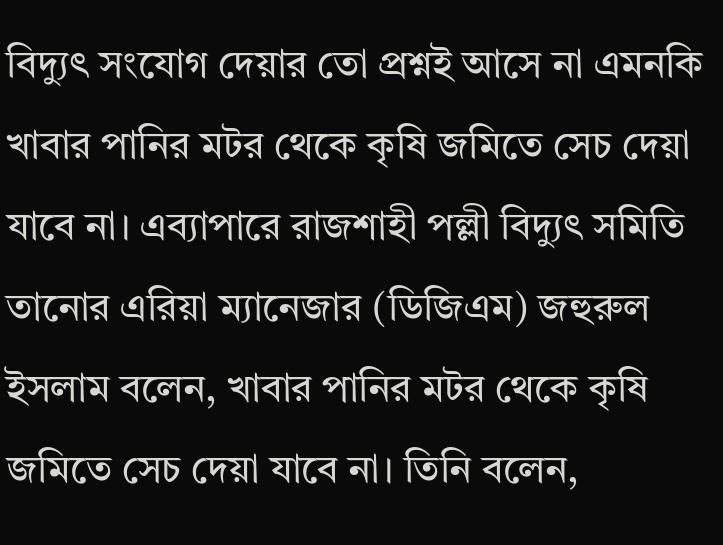বিদ্যুৎ সংযোগ দেয়ার তো প্রশ্নই আসে না এমনকি খাবার পানির মটর থেকে কৃষি জমিতে সেচ দেয়া যাবে না। এব্যাপারে রাজশাহী পল্লী বিদ্যুৎ সমিতি তানোর এরিয়া ম্যানেজার (ডিজিএম) জহুরুল ইসলাম বলেন, খাবার পানির মটর থেকে কৃষি জমিতে সেচ দেয়া যাবে না। তিনি বলেন,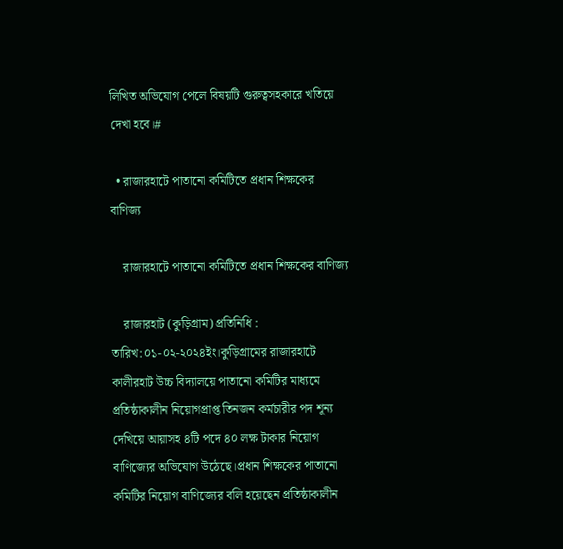লিখিত অভিযোগ পেলে বিষয়টি গুরুত্বসহকারে খতিয়ে দেখা হবে।#

  • রাজারহাটে পাতানো কমিটিতে প্রধান শিক্ষকের বাণিজ্য

    রাজারহাটে পাতানো কমিটিতে প্রধান শিক্ষকের বাণিজ্য

    রাজারহাট (কুড়িগ্রাম) প্রতিনিধি : তারিখ:০১-০২-২০২৪ইং।কুড়িগ্রামের রাজারহাটে কালীরহাট উচ্চ বিদ্যালয়ে পাতানো কমিটির মাধ্যমে প্রতিষ্ঠাকালীন নিয়োগপ্রাপ্ত তিনজন কর্মচারীর পদ শূন্য দেখিয়ে আয়াসহ ৪টি পদে ৪০ লক্ষ টাকার নিয়োগ বাণিজ্যের অভিযোগ উঠেছে।প্রধান শিক্ষকের পাতানো কমিটির নিয়োগ বাণিজ্যের বলি হয়েছেন প্রতিষ্ঠাকালীন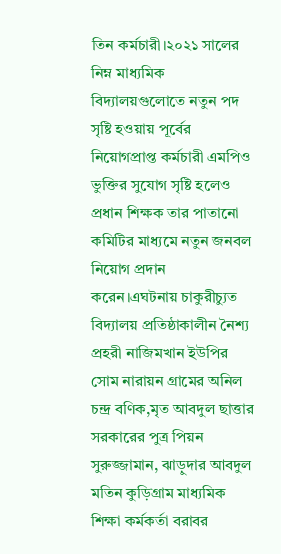তিন কর্মচারী।২০২১ সালের নিম্ন মাধ্যমিক বিদ্যালয়গুলোতে নতুন পদ সৃষ্টি হওয়ায় পূর্বের নিয়োগপ্রাপ্ত কর্মচারী এমপিও ভুক্তির সুযোগ সৃষ্টি হলেও প্রধান শিক্ষক তার পাতানো কমিটির মাধ্যমে নতুন জনবল নিয়োগ প্রদান করেন।এঘটনায় চাকুরীচ্যুত বিদ্যালয় প্রতিষ্ঠাকালীন নৈশ্য প্রহরী নাজিমখান ইউপির সোম নারায়ন গ্রামের অনিল চন্দ্র বণিক,মৃত আবদুল ছাত্তার সরকারের পুত্র পিয়ন সুরুজ্জামান, ঝাড়ুদার আবদুল মতিন কুড়িগ্রাম মাধ্যমিক শিক্ষা কর্মকর্তা বরাবর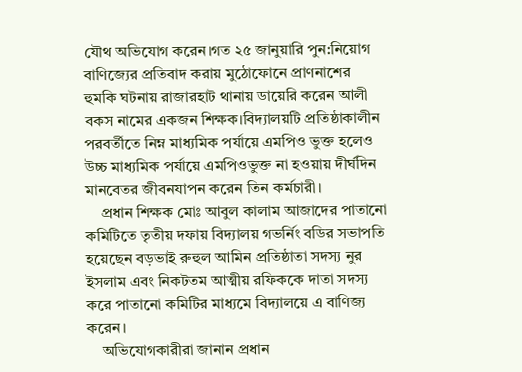যৌথ অভিযোগ করেন।গত ২৫ জানুয়ারি পুন:নিয়োগ বাণিজ্যের প্রতিবাদ করায় মুঠোফোনে প্রাণনাশের হুমকি ঘটনায় রাজারহাট থানায় ডায়েরি করেন আলী বকস নামের একজন শিক্ষক।বিদ্যালয়টি প্রতিষ্ঠাকালীন পরবর্তীতে নিম্ন মাধ্যমিক পর্যায়ে এমপিও ভুক্ত হলেও উচ্চ মাধ্যমিক পর্যায়ে এমপিওভুক্ত না হওয়ায় দীর্ঘদিন মানবেতর জীবনযাপন করেন তিন কর্মচারী।
    প্রধান শিক্ষক মোঃ আবুল কালাম আজাদের পাতানো কমিটিতে তৃতীয় দফায় বিদ্যালয় গভর্নিং বডির সভাপতি হয়েছেন বড়ভাই রুহুল আমিন প্রতিষ্ঠাতা সদস্য নুর ইসলাম এবং নিকটতম আত্মীয় রফিককে দাতা সদস্য করে পাতানো কমিটির মাধ্যমে বিদ্যালয়ে এ বাণিজ্য করেন।
    অভিযোগকারীরা জানান প্রধান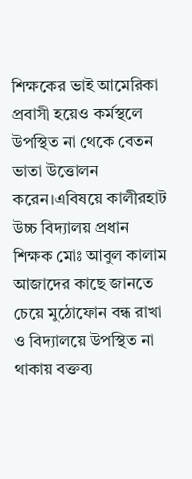শিক্ষকের ভাই আমেরিকা প্রবাসী হয়েও কর্মস্থলে উপস্থিত না থেকে বেতন ভাতা উত্তোলন করেন।এবিষয়ে কালীরহাট উচ্চ বিদ্যালয় প্রধান শিক্ষক মোঃ আবুল কালাম আজাদের কাছে জানতে চেয়ে মুঠোফোন বন্ধ রাখা ও বিদ্যালয়ে উপস্থিত না থাকায় বক্তব্য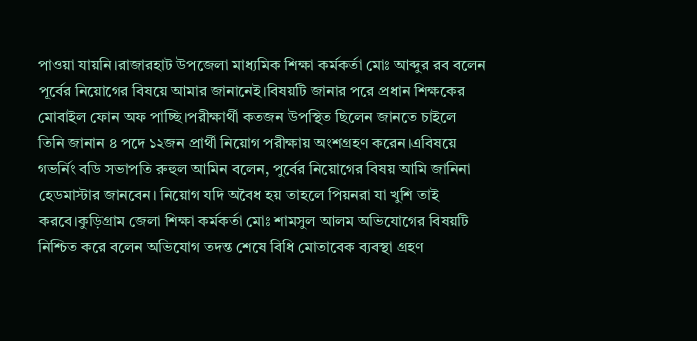পাওয়া যায়নি।রাজারহাট উপজেলা মাধ্যমিক শিক্ষা কর্মকর্তা মোঃ আব্দুর রব বলেন পূর্বের নিয়োগের বিষয়ে আমার জানানেই।বিষয়টি জানার পরে প্রধান শিক্ষকের মোবাইল ফোন অফ পাচ্ছি।পরীক্ষার্থী কতজন উপস্থিত ছিলেন জানতে চাইলে তিনি জানান ৪ পদে ১২জন প্রার্থী নিয়োগ পরীক্ষায় অংশগ্রহণ করেন।এবিষয়ে গভর্নিং বডি সভাপতি রুহুল আমিন বলেন, পুর্বের নিয়োগের বিষয় আমি জানিনা হেডমাস্টার জানবেন। নিয়োগ যদি অবৈধ হয় তাহলে পিয়নরা যা খুশি তাই করবে।কুড়িগ্রাম জেলা শিক্ষা কর্মকর্তা মোঃ শামসুল আলম অভিযোগের বিষয়টি নিশ্চিত করে বলেন অভিযোগ তদন্ত শেষে বিধি মোতাবেক ব্যবস্থা গ্রহণ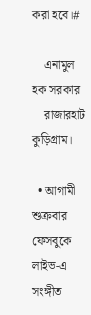করা হবে।#

    এনামুল হক সরকার
    রাজারহাট কুড়িগ্রাম।

  • আগামী শুক্রবার ফেসবুকে  লাইভ-এ সংঙ্গীত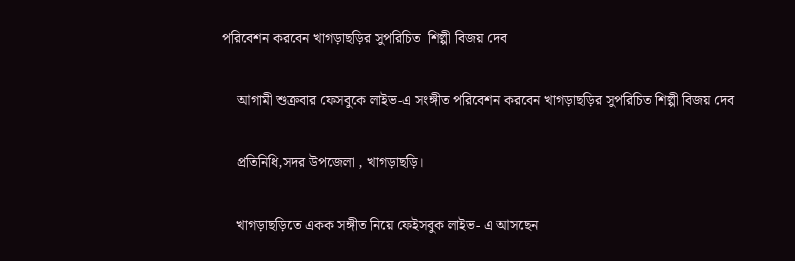পরিবেশন করবেন খাগড়াছড়ির সুপরিচিত  শিল্পী বিজয় দেব

    আগামী শুক্রবার ফেসবুকে লাইভ-এ সংঙ্গীত পরিবেশন করবেন খাগড়াছড়ির সুপরিচিত শিল্পী বিজয় দেব

    প্রতিনিধি,সদর উপজেলা , খাগড়াছড়ি।

    খাগড়াছড়িতে একক সঙ্গীত নিয়ে ফেইসবুক লাইভ- এ আসছেন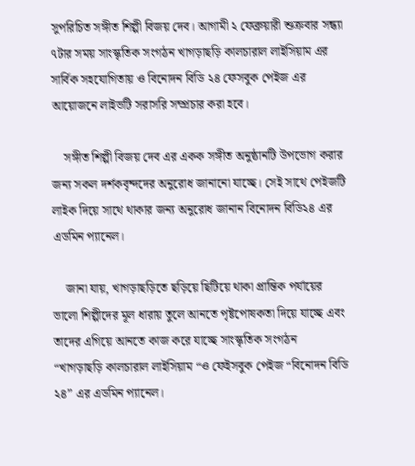সুপরিচিত সঙ্গীত শিল্পী বিজয় দেব। আগামী ২ ফেব্রুয়ারী শুক্রবার সন্ধ্যা ৭টার সময় সাংস্কৃতিক সংগঠন খাগড়াছড়ি কালচারাল লাইসিয়াম এর সার্বিক সহযোগিতায় ও বিনোদন বিডি ২৪ ফেসবুক পেইজ এর আয়োজনে লাইভটি সরাসরি সম্প্রচার করা হবে।

    সঙ্গীত শিল্পী বিজয় দেব এর একক সঙ্গীত অনুষ্ঠানটি উপভোগ করার জন্য সকল দর্শকবৃন্দদের অনুরোধ জানানো যাচ্ছে। সেই সাথে পেইজটি লাইক দিয়ে সাথে থাকার জন্য অনুরোধ জানান বিনোদন বিডি২৪ এর এডমিন প্যানেল।

    জানা যায়, খাগড়াছড়িতে ছড়িয়ে ছিটিয়ে থাকা প্রান্তিক পর্যায়ের ভালো শিল্পীদের মূল ধারায় তুলে আনতে পৃষ্টপোষকতা দিয়ে যাচ্ছে এবং তাদের এগিয়ে আনতে কাজ করে যাচ্ছে সাংস্কৃতিক সংগঠন “খাগড়াছড়ি কালচারাল লাইসিয়াম “ও ফেইসবুক পেইজ “বিনোদন বিডি ২৪” এর এডমিন প্যানেল।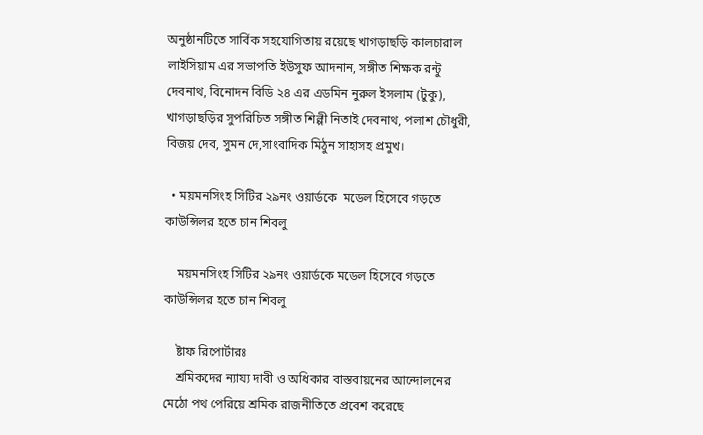অনুষ্ঠানটিতে সার্বিক সহযোগিতায় রয়েছে খাগড়াছড়ি কালচারাল লাইসিয়াম এর সভাপতি ইউসুফ আদনান, সঙ্গীত শিক্ষক রন্টু দেবনাথ, বিনোদন বিডি ২৪ এর এডমিন নুরুল ইসলাম (টুকু), খাগড়াছড়ির সুপরিচিত সঙ্গীত শিল্পী নিতাই দেবনাথ, পলাশ চৌধুরী, বিজয় দেব, সুমন দে,সাংবাদিক মিঠুন সাহাসহ প্রমুখ।

  • ময়মনসিংহ সিটির ২৯নং ওয়ার্ডকে  মডেল হিসেবে গড়তে কাউন্সিলর হতে চান শিবলু

    ময়মনসিংহ সিটির ২৯নং ওয়ার্ডকে মডেল হিসেবে গড়তে কাউন্সিলর হতে চান শিবলু

    ষ্টাফ রিপোর্টারঃ
    শ্রমিকদের ন্যায্য দাবী ও অধিকার বাস্তবায়নের আন্দোলনের মেঠো পথ পেরিয়ে শ্রমিক রাজনীতিতে প্রবেশ করেছে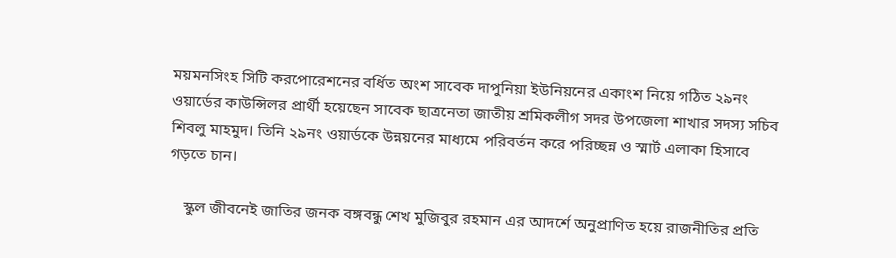ময়মনসিংহ সিটি করপোরেশনের বর্ধিত অংশ সাবেক দাপুনিয়া ইউনিয়নের একাংশ নিয়ে গঠিত ২৯নং ওয়ার্ডের কাউন্সিলর প্রার্থী হয়েছেন সাবেক ছাত্রনেতা জাতীয় শ্রমিকলীগ সদর উপজেলা শাখার সদস্য সচিব শিবলু মাহমুদ। তিনি ২৯নং ওয়ার্ডকে উন্নয়নের মাধ্যমে পরিবর্তন করে পরিচ্ছন্ন ও স্মার্ট এলাকা হিসাবে গড়তে চান।

    স্কুল জীবনেই জাতির জনক বঙ্গবন্ধু শেখ মুজিবুর রহমান এর আদর্শে অনুপ্রাণিত হয়ে রাজনীতির প্রতি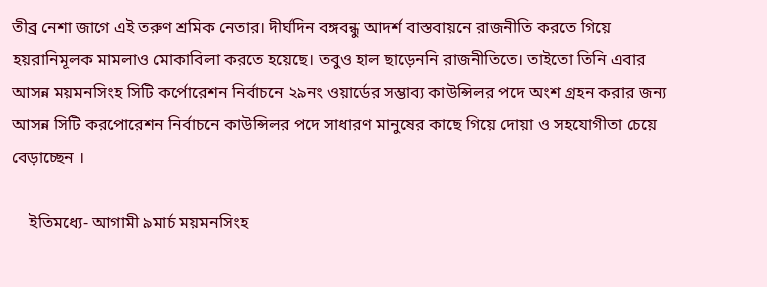তীব্র নেশা জাগে এই তরুণ শ্রমিক নেতার। দীর্ঘদিন বঙ্গবন্ধু আদর্শ বাস্তবায়নে রাজনীতি করতে গিয়ে হয়রানিমূলক মামলাও মোকাবিলা করতে হয়েছে। তবুও হাল ছাড়েননি রাজনীতিতে। তাইতো তিনি এবার আসন্ন ময়মনসিংহ সিটি কর্পোরেশন নির্বাচনে ২৯নং ওয়ার্ডের সম্ভাব্য কাউন্সিলর পদে অংশ গ্রহন করার জন্য আসন্ন সিটি করপোরেশন নির্বাচনে কাউন্সিলর পদে সাধারণ মানুষের কাছে গিয়ে দোয়া ও সহযোগীতা চেয়ে বেড়াচ্ছেন ।

    ইতিমধ্যে- আগামী ৯মার্চ ময়মনসিংহ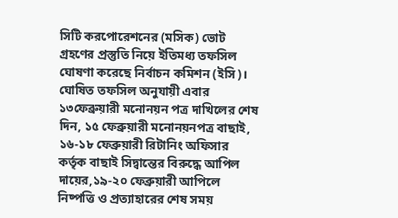সিটি করপোরেশনের (মসিক) ভোট গ্রহণের প্রস্তুতি নিয়ে ইতিমধ্য তফসিল ঘোষণা করেছে নির্বাচন কমিশন (ইসি)। ঘোষিত তফসিল অনুযায়ী এবার ১৩ফেব্রুয়ারী মনোনয়ন পত্র দাখিলের শেষ দিন, ১৫ ফেব্রুয়ারী মনোনয়নপত্র বাছাই, ১৬-১৮ ফেব্রুয়ারী রিটানিং অফিসার কর্তৃক বাছাই সিদ্বান্তের বিরুদ্ধে আপিল দায়ের,১৯-২০ ফেব্রুয়ারী আপিলে নিষ্পত্তি ও প্রত্যাহারের শেষ সময়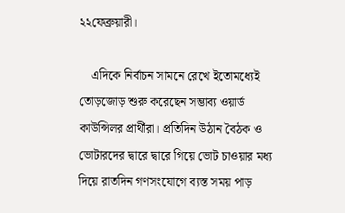২২ফেব্রুয়ারী।

    এদিকে নির্বাচন সামনে রেখে ইতোমধ্যেই তোড়জোড় শুরু করেছেন সম্ভাব্য ওয়ার্ড কাউন্সিলর প্রার্থীরা। প্রতিদিন উঠান বৈঠক ও ভোটারদের দ্বারে দ্বারে গিয়ে ভোট চাওয়ার মধ্য দিয়ে রাতদিন গণসংযোগে ব্যস্ত সময় পাড়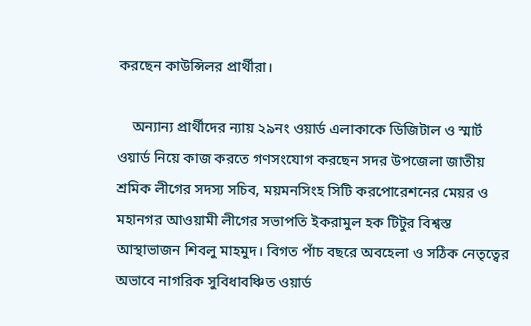করছেন কাউন্সিলর প্রার্থীরা।

    অন্যান্য প্রার্থীদের ন্যায় ২৯নং ওয়ার্ড এলাকাকে ডিজিটাল ও স্মার্ট ওয়ার্ড নিয়ে কাজ করতে গণসংযোগ করছেন সদর উপজেলা জাতীয় শ্রমিক লীগের সদস্য সচিব, ময়মনসিংহ সিটি করপোরেশনের মেয়র ও মহানগর আওয়ামী লীগের সভাপতি ইকরামুল হক টিটুর বিশ্বস্ত আস্থাভাজন শিবলু মাহমুদ। বিগত পাঁচ বছরে অবহেলা ও সঠিক নেতৃত্বের অভাবে নাগরিক সুবিধাবঞ্চিত ওয়ার্ড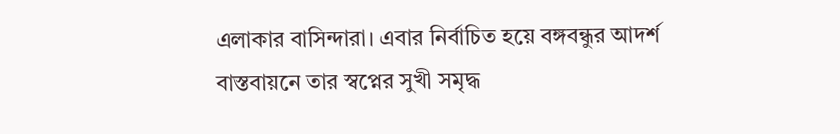এলাকার বাসিন্দারা। এবার নির্বাচিত হয়ে বঙ্গবন্ধুর আদর্শ বাস্তবায়নে তার স্বপ্নের সুখী সমৃদ্ধ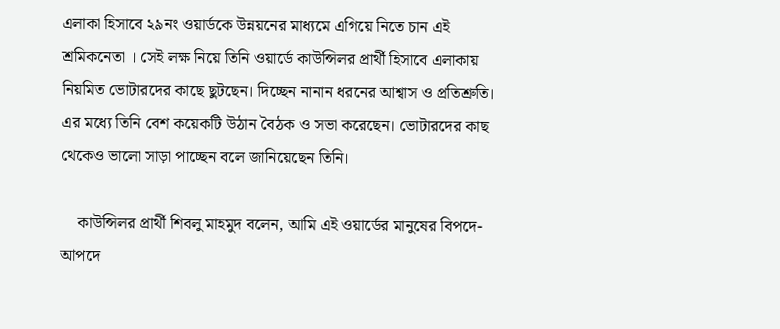এলাকা হিসাবে ২৯নং ওয়ার্ডকে উন্নয়নের মাধ্যমে এগিয়ে নিতে চান এই শ্রমিকনেতা । সেই লক্ষ নিয়ে তিনি ওয়ার্ডে কাউন্সিলর প্রার্থী হিসাবে এলাকায় নিয়মিত ভোটারদের কাছে ছুটছেন। দিচ্ছেন নানান ধরনের আশ্বাস ও প্রতিশ্রুতি। এর মধ্যে তিনি বেশ কয়েকটি উঠান বৈঠক ও সভা করেছেন। ভোটারদের কাছ থেকেও ভালো সাড়া পাচ্ছেন বলে জানিয়েছেন তিনি।

    কাউন্সিলর প্রার্থী শিবলু মাহমুদ বলেন, আমি এই ওয়ার্ডের মানুষের বিপদে-আপদে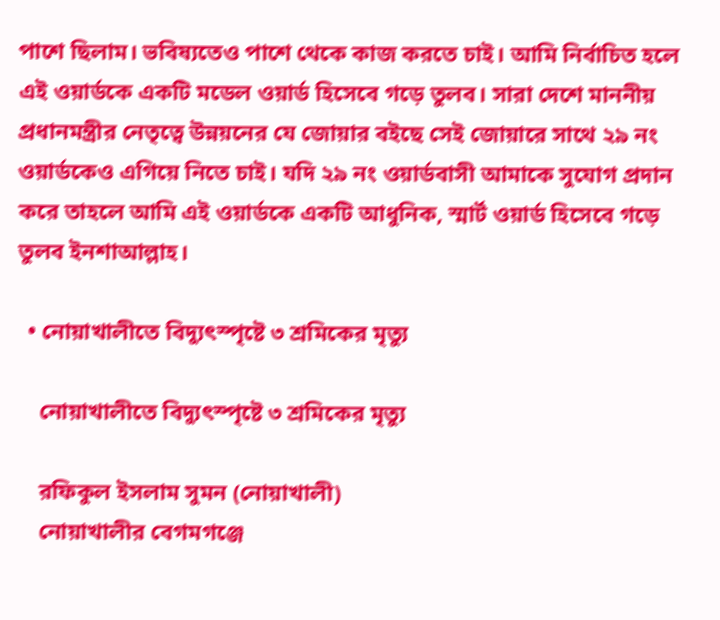পাশে ছিলাম। ভবিষ্যতেও পাশে থেকে কাজ করতে চাই। আমি নির্বাচিত হলে এই ওয়ার্ডকে একটি মডেল ওয়ার্ড হিসেবে গড়ে তুলব। সারা দেশে মাননীয় প্রধানমন্ত্রীর নেতৃত্বে উন্নয়নের যে জোয়ার বইছে সেই জোয়ারে সাথে ২৯ নং ওয়ার্ডকেও এগিয়ে নিতে চাই। যদি ২৯ নং ওয়ার্ডবাসী আমাকে সুযোগ প্রদান করে তাহলে আমি এই ওয়ার্ডকে একটি আধুনিক, স্মার্ট ওয়ার্ড হিসেবে গড়ে তুলব ইনশাআল্লাহ।

  • নোয়াখালীতে বিদ্যুৎস্পৃষ্টে ৩ শ্রমিকের মৃত্যু

    নোয়াখালীতে বিদ্যুৎস্পৃষ্টে ৩ শ্রমিকের মৃত্যু

    রফিকুল ইসলাম সুমন (নোয়াখালী)
    নোয়াখালীর বেগমগঞ্জে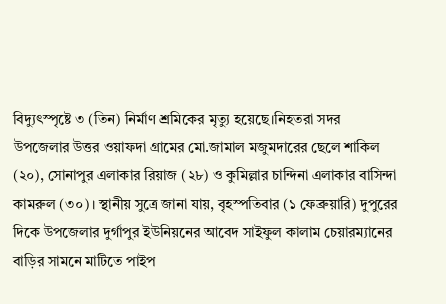বিদ্যুৎস্পৃষ্টে ৩ (তিন) নির্মাণ শ্রমিকের মৃত্যু হয়েছে।নিহতরা সদর উপজেলার উত্তর ওয়াফদা গ্রামের মো.জামাল মজুমদারের ছেলে শাকিল (২০), সোনাপুর এলাকার রিয়াজ (২৮) ও কুমিল্লার চান্দিনা এলাকার বাসিন্দা কামরুল (৩০)। স্থানীয় সুত্রে জানা যায়, বৃহস্পতিবার (১ ফেব্রুয়ারি) দুপুরের দিকে উপজেলার দুর্গাপুর ইউনিয়নের আবেদ সাইফুল কালাম চেয়ারম্যানের বাড়ির সামনে মাটিতে পাইপ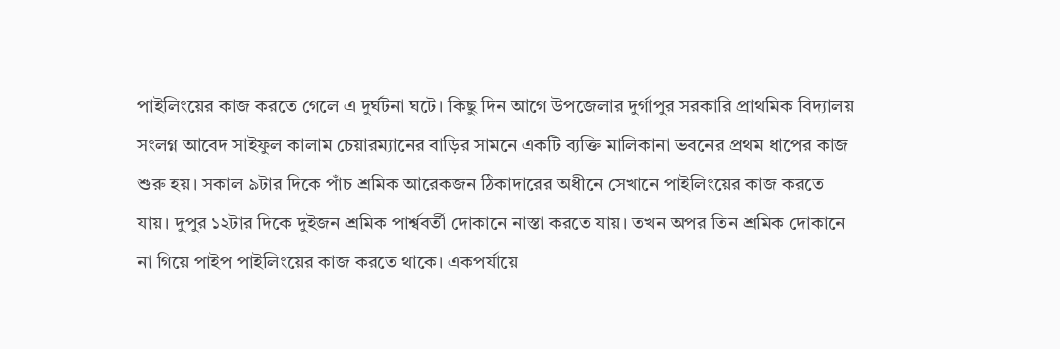পাইলিংয়ের কাজ করতে গেলে এ দুর্ঘটনা ঘটে। কিছু দিন আগে উপজেলার দুর্গাপুর সরকারি প্রাথমিক বিদ্যালয় সংলগ্ন আবেদ সাইফুল কালাম চেয়ারম্যানের বাড়ির সামনে একটি ব্যক্তি মালিকানা ভবনের প্রথম ধাপের কাজ শুরু হয়। সকাল ৯টার দিকে পাঁচ শ্রমিক আরেকজন ঠিকাদারের অধীনে সেখানে পাইলিংয়ের কাজ করতে যায়। দুপুর ১২টার দিকে দুইজন শ্রমিক পার্শ্ববর্তী দোকানে নাস্তা করতে যায়। তখন অপর তিন শ্রমিক দোকানে না গিয়ে পাইপ পাইলিংয়ের কাজ করতে থাকে। একপর্যায়ে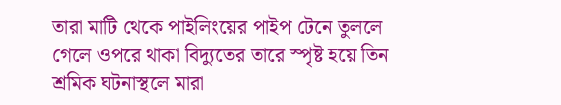তারা মাটি থেকে পাইলিংয়ের পাইপ টেনে তুললে গেলে ওপরে থাকা বিদ্যুতের তারে স্পৃষ্ট হয়ে তিন শ্রমিক ঘটনাস্থলে মারা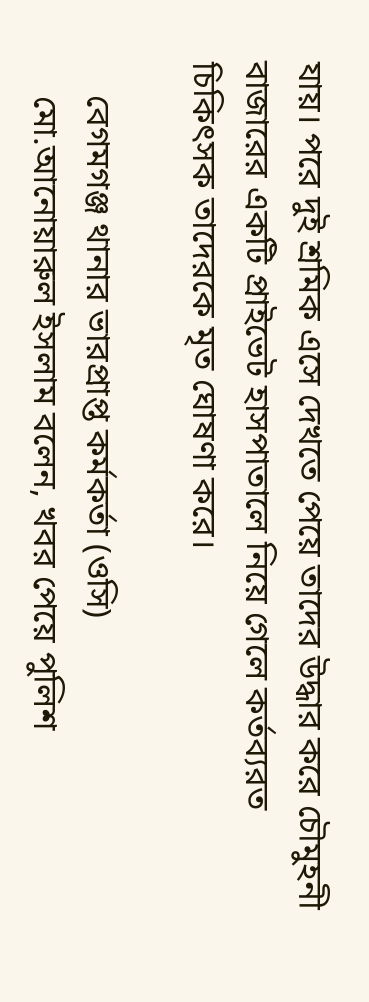যায়। পরে দুই শ্রমিক এসে দেখতে পেয়ে তাদের উদ্ধার করে চৌমুহনী বাজারের একটি প্রাইভেট হাসপাতালে নিয়ে গেলে কর্তব্যরত চিকিৎসক তাদেরকে মৃত ঘোষণা করে।

    বেগমগঞ্জ থানার ভারপ্রাপ্ত কর্মকর্তা (ওসি)
    মো.আনোয়ারুল ইসলাম বলেন, খবর পেয়ে পুলিশ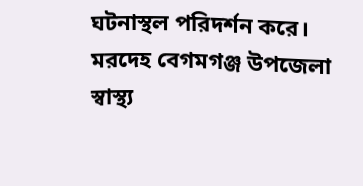ঘটনাস্থল পরিদর্শন করে। মরদেহ বেগমগঞ্জ উপজেলা স্বাস্থ্য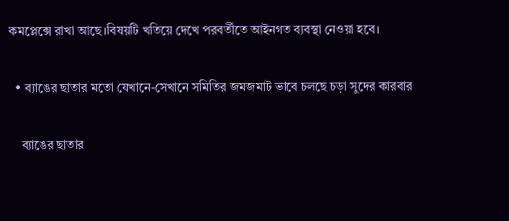কমপ্লেক্সে রাখা আছে।বিষয়টি খতিয়ে দেখে পরবর্তীতে আইনগত ব্যবস্থা নেওয়া হবে।

  • ব্যাঙের ছাতার মতো যেখানে-সেখানে সমিতির জমজমাট ভাবে চলছে চড়া সুদের কারবার

    ব্যাঙের ছাতার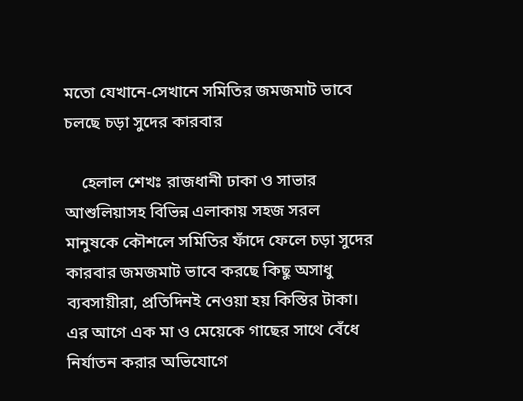মতো যেখানে-সেখানে সমিতির জমজমাট ভাবে চলছে চড়া সুদের কারবার

    হেলাল শেখঃ রাজধানী ঢাকা ও সাভার আশুলিয়াসহ বিভিন্ন এলাকায় সহজ সরল মানুষকে কৌশলে সমিতির ফাঁদে ফেলে চড়া সুদের কারবার জমজমাট ভাবে করছে কিছু অসাধু ব্যবসায়ীরা, প্রতিদিনই নেওয়া হয় কিস্তির টাকা। এর আগে এক মা ও মেয়েকে গাছের সাথে বেঁধে নির্যাতন করার অভিযোগে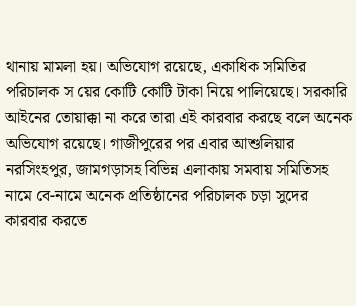থানায় মামলা হয়। অভিযোগ রয়েছে, একাধিক সমিতির পরিচালক স য়ের কোটি কোটি টাকা নিয়ে পালিয়েছে। সরকারি আইনের তোয়াক্কা না করে তারা এই কারবার করছে বলে অনেক অভিযোগ রয়েছে। গাজীপুরের পর এবার আশুলিয়ার নরসিংহপুর, জামগড়াসহ বিভিন্ন এলাকায় সমবায় সমিতিসহ নামে বে-নামে অনেক প্রতিষ্ঠানের পরিচালক চড়া সুদের কারবার করতে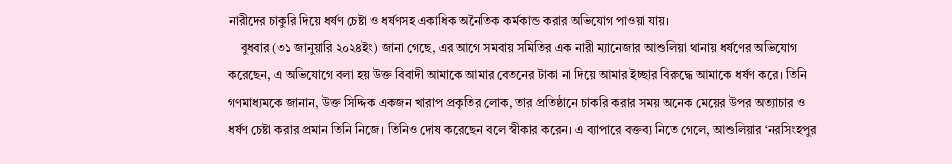নারীদের চাকুরি দিয়ে ধর্ষণ চেষ্টা ও ধর্ষণসহ একাধিক অনৈতিক কর্মকান্ড করার অভিযোগ পাওয়া যায়।
    বুধবার (৩১ জানুয়ারি ২০২৪ইং) জানা গেছে, এর আগে সমবায় সমিতির এক নারী ম্যানেজার আশুলিয়া থানায় ধর্ষণের অভিযোগ করেছেন, এ অভিযোগে বলা হয় উক্ত বিবাদী আমাকে আমার বেতনের টাকা না দিয়ে আমার ইচ্ছার বিরুদ্ধে আমাকে ধর্ষণ করে। তিনি গণমাধ্যমকে জানান, উক্ত সিদ্দিক একজন খারাপ প্রকৃতির লোক, তার প্রতিষ্ঠানে চাকরি করার সময় অনেক মেয়ের উপর অত্যাচার ও ধর্ষণ চেষ্টা করার প্রমান তিনি নিজে। তিনিও দোষ করেছেন বলে স্বীকার করেন। এ ব্যাপারে বক্তব্য নিতে গেলে, আশুলিয়ার ‘নরসিংহপুর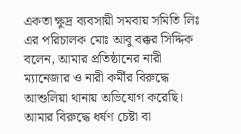একতা ক্ষুদ্র ব্যবসায়ী সমবায় সমিতি লিঃ এর পরিচালক মোঃ আবু বক্কর সিদ্দিক বলেন, আমার প্রতিষ্ঠানের নারী ম্যানেজার ও নারী কর্মীর বিরুদ্ধে আশুলিয়া থানায় অভিযোগ করেছি। আমার বিরুদ্ধে ধর্ষণ চেষ্টা বা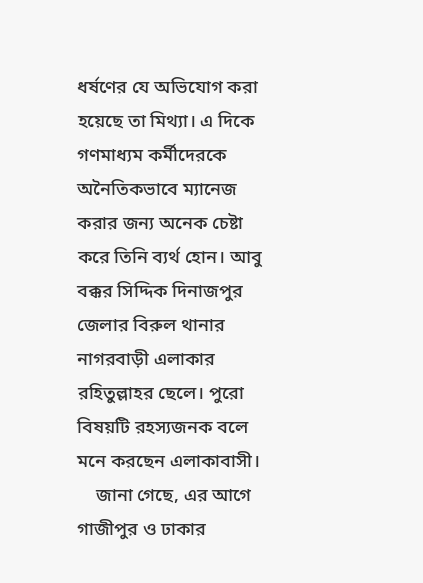ধর্ষণের যে অভিযোগ করা হয়েছে তা মিথ্যা। এ দিকে গণমাধ্যম কর্মীদেরকে অনৈতিকভাবে ম্যানেজ করার জন্য অনেক চেষ্টা করে তিনি ব্যর্থ হোন। আবু বক্কর সিদ্দিক দিনাজপুর জেলার বিরুল থানার নাগরবাড়ী এলাকার রহিতুল্লাহর ছেলে। পুরো বিষয়টি রহস্যজনক বলে মনে করছেন এলাকাবাসী।
    জানা গেছে, এর আগে গাজীপুর ও ঢাকার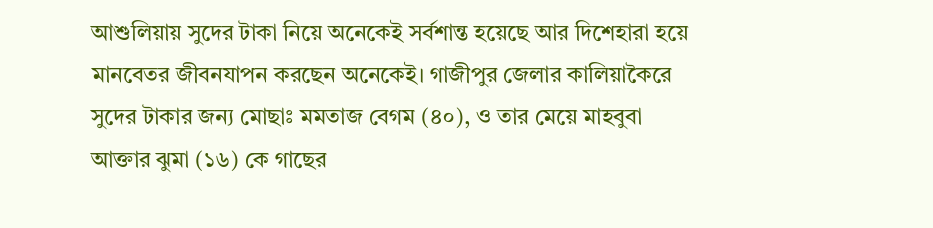আশুলিয়ায় সুদের টাকা নিয়ে অনেকেই সর্বশান্ত হয়েছে আর দিশেহারা হয়ে মানবেতর জীবনযাপন করছেন অনেকেই। গাজীপুর জেলার কালিয়াকৈরে সুদের টাকার জন্য মোছাঃ মমতাজ বেগম (৪০), ও তার মেয়ে মাহবুবা আক্তার ঝুমা (১৬) কে গাছের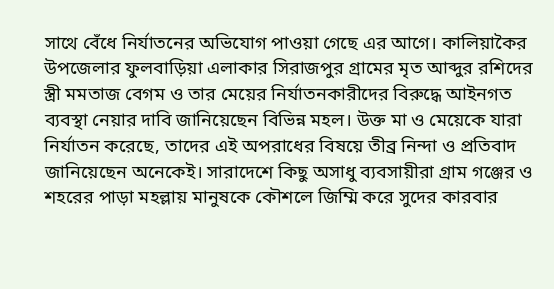সাথে বেঁধে নির্যাতনের অভিযোগ পাওয়া গেছে এর আগে। কালিয়াকৈর উপজেলার ফুলবাড়িয়া এলাকার সিরাজপুর গ্রামের মৃত আব্দুর রশিদের স্ত্রী মমতাজ বেগম ও তার মেয়ের নির্যাতনকারীদের বিরুদ্ধে আইনগত ব্যবস্থা নেয়ার দাবি জানিয়েছেন বিভিন্ন মহল। উক্ত মা ও মেয়েকে যারা নির্যাতন করেছে, তাদের এই অপরাধের বিষয়ে তীব্র নিন্দা ও প্রতিবাদ জানিয়েছেন অনেকেই। সারাদেশে কিছু অসাধু ব্যবসায়ীরা গ্রাম গঞ্জের ও শহরের পাড়া মহল্লায় মানুষকে কৌশলে জিম্মি করে সুদের কারবার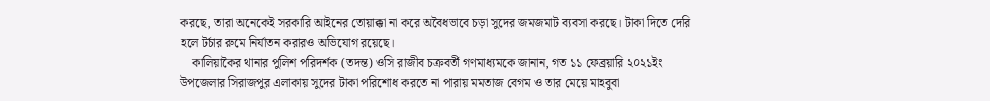করছে, তারা অনেকেই সরকারি আইনের তোয়াক্কা না করে অবৈধভাবে চড়া সুদের জমজমাট ব্যবসা করছে। টাকা দিতে দেরি হলে টর্চার রুমে নির্যাতন করারও অভিযোগ রয়েছে।
    কালিয়াকৈর থানার পুলিশ পরিদর্শক (তদন্ত) ওসি রাজীব চক্রবর্তী গণমাধ্যমকে জানান, গত ১১ ফেব্রয়ারি ২০২১ইং উপজেলার সিরাজপুর এলাকায় সুদের টাকা পরিশোধ করতে না পারায় মমতাজ বেগম ও তার মেয়ে মাহবুবা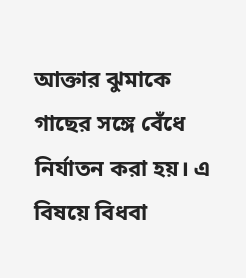আক্তার ঝুমাকে গাছের সঙ্গে বেঁধে নির্যাতন করা হয়। এ বিষয়ে বিধবা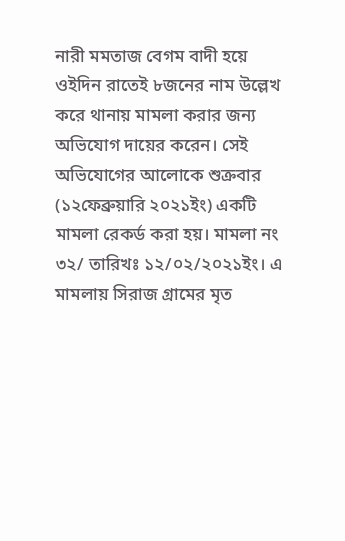নারী মমতাজ বেগম বাদী হয়ে ওইদিন রাতেই ৮জনের নাম উল্লেখ করে থানায় মামলা করার জন্য অভিযোগ দায়ের করেন। সেই অভিযোগের আলোকে শুক্রবার (১২ফেব্রুয়ারি ২০২১ইং) একটি মামলা রেকর্ড করা হয়। মামলা নং ৩২/ তারিখঃ ১২/০২/২০২১ইং। এ মামলায় সিরাজ গ্রামের মৃত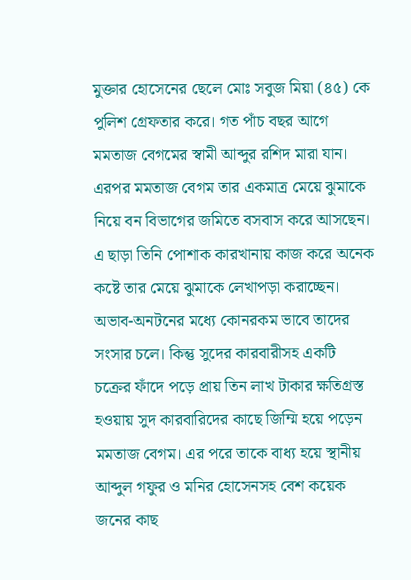মুক্তার হোসেনের ছেলে মোঃ সবুজ মিয়া (৪৫) কে পুলিশ গ্রেফতার করে। গত পাঁচ বছর আগে মমতাজ বেগমের স্বামী আব্দুর রশিদ মারা যান। এরপর মমতাজ বেগম তার একমাত্র মেয়ে ঝুমাকে নিয়ে বন বিভাগের জমিতে বসবাস করে আসছেন। এ ছাড়া তিনি পোশাক কারখানায় কাজ করে অনেক কষ্টে তার মেয়ে ঝুমাকে লেখাপড়া করাচ্ছেন। অভাব-অনটনের মধ্যে কোনরকম ভাবে তাদের সংসার চলে। কিন্তু সুদের কারবারীসহ একটি চক্রের ফাঁদে পড়ে প্রায় তিন লাখ টাকার ক্ষতিগ্রস্ত হওয়ায় সুদ কারবারিদের কাছে জিম্মি হয়ে পড়েন মমতাজ বেগম। এর পরে তাকে বাধ্য হয়ে স্থানীয় আব্দুল গফুর ও মনির হোসেনসহ বেশ কয়েক জনের কাছ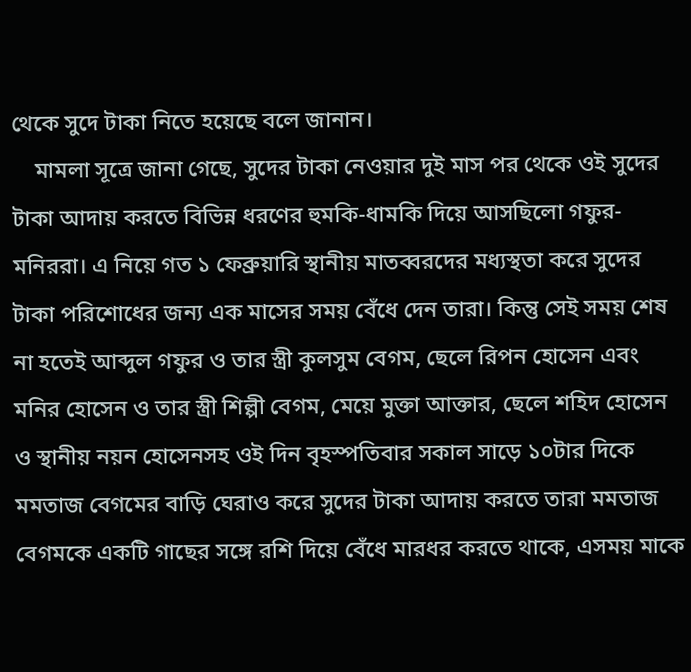থেকে সুদে টাকা নিতে হয়েছে বলে জানান।
    মামলা সূত্রে জানা গেছে, সুদের টাকা নেওয়ার দুই মাস পর থেকে ওই সুদের টাকা আদায় করতে বিভিন্ন ধরণের হুমকি-ধামকি দিয়ে আসছিলো গফুর-মনিররা। এ নিয়ে গত ১ ফেব্রুয়ারি স্থানীয় মাতব্বরদের মধ্যস্থতা করে সুদের টাকা পরিশোধের জন্য এক মাসের সময় বেঁধে দেন তারা। কিন্তু সেই সময় শেষ না হতেই আব্দুল গফুর ও তার স্ত্রী কুলসুম বেগম, ছেলে রিপন হোসেন এবং মনির হোসেন ও তার স্ত্রী শিল্পী বেগম, মেয়ে মুক্তা আক্তার, ছেলে শহিদ হোসেন ও স্থানীয় নয়ন হোসেনসহ ওই দিন বৃহস্পতিবার সকাল সাড়ে ১০টার দিকে মমতাজ বেগমের বাড়ি ঘেরাও করে সুদের টাকা আদায় করতে তারা মমতাজ বেগমকে একটি গাছের সঙ্গে রশি দিয়ে বেঁধে মারধর করতে থাকে, এসময় মাকে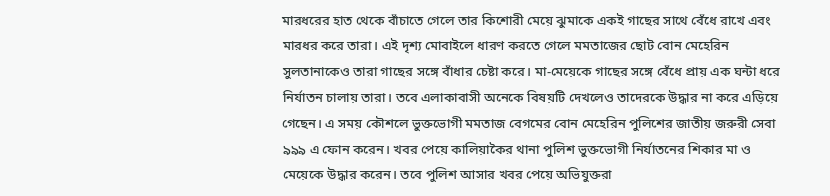মারধরের হাত থেকে বাঁচাতে গেলে তার কিশোরী মেয়ে ঝুমাকে একই গাছের সাথে বেঁধে রাখে এবং মারধর করে তারা। এই দৃশ্য মোবাইলে ধারণ করতে গেলে মমতাজের ছোট বোন মেহেরিন সুলতানাকেও তারা গাছের সঙ্গে বাঁধার চেষ্টা করে। মা-মেয়েকে গাছের সঙ্গে বেঁধে প্রায় এক ঘন্টা ধরে নির্যাতন চালায় তারা। তবে এলাকাবাসী অনেকে বিষয়টি দেখলেও তাদেরকে উদ্ধার না করে এড়িয়ে গেছেন। এ সময় কৌশলে ভুক্তভোগী মমতাজ বেগমের বোন মেহেরিন পুলিশের জাতীয় জরুরী সেবা ৯৯৯ এ ফোন করেন। খবর পেয়ে কালিয়াকৈর থানা পুলিশ ভুক্তভোগী নির্যাতনের শিকার মা ও মেয়েকে উদ্ধার করেন। তবে পুলিশ আসার খবর পেয়ে অভিযুক্তরা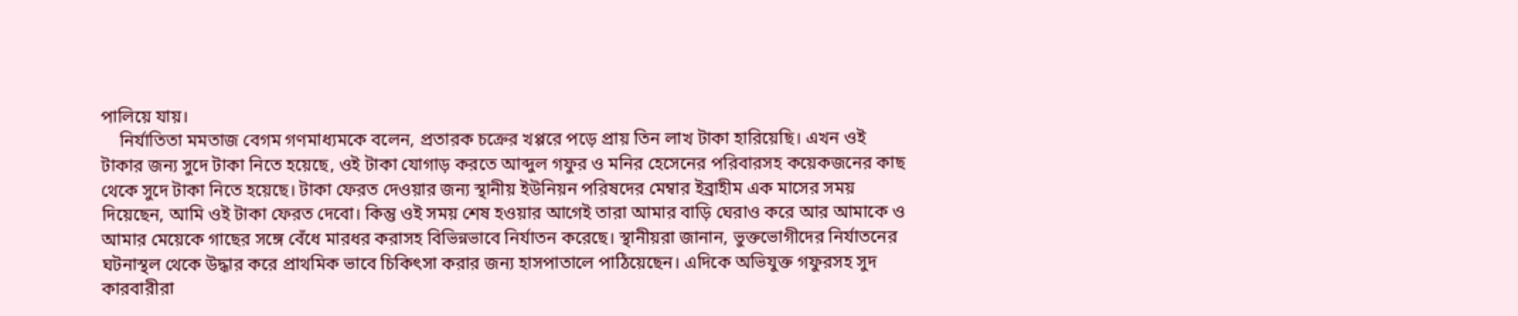পালিয়ে যায়।
    নির্যাতিতা মমতাজ বেগম গণমাধ্যমকে বলেন, প্রতারক চক্রের খপ্পরে পড়ে প্রায় তিন লাখ টাকা হারিয়েছি। এখন ওই টাকার জন্য সুদে টাকা নিতে হয়েছে, ওই টাকা যোগাড় করতে আব্দুল গফুর ও মনির হেসেনের পরিবারসহ কয়েকজনের কাছ থেকে সুদে টাকা নিতে হয়েছে। টাকা ফেরত দেওয়ার জন্য স্থানীয় ইউনিয়ন পরিষদের মেম্বার ইব্রাহীম এক মাসের সময় দিয়েছেন, আমি ওই টাকা ফেরত দেবো। কিন্তু ওই সময় শেষ হওয়ার আগেই তারা আমার বাড়ি ঘেরাও করে আর আমাকে ও আমার মেয়েকে গাছের সঙ্গে বেঁধে মারধর করাসহ বিভিন্নভাবে নির্যাতন করেছে। স্থানীয়রা জানান, ভুক্তভোগীদের নির্যাতনের ঘটনাস্থল থেকে উদ্ধার করে প্রাথমিক ভাবে চিকিৎসা করার জন্য হাসপাতালে পাঠিয়েছেন। এদিকে অভিযুক্ত গফুরসহ সুদ কারবারীরা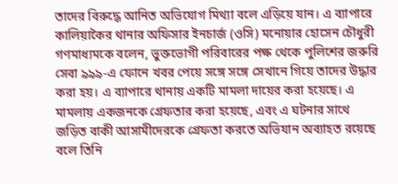তাদের বিরুদ্ধে আনিত অভিযোগ মিথ্যা বলে এড়িয়ে যান। এ ব্যাপারে কালিয়াকৈর থানার অফিসার ইনচার্জ (ওসি) মনোয়ার হোসেন চৌধুরী গণমাধ্যমকে বলেন, ভুক্তভোগী পরিবারের পক্ষ থেকে পুলিশের জরুরি সেবা ৯৯৯-এ ফোনে খবর পেয়ে সঙ্গে সঙ্গে সেখানে গিয়ে তাদের উদ্ধার করা হয়। এ ব্যাপারে থানায় একটি মামলা দায়ের করা হয়েছে। এ মামলায় একজনকে গ্রেফতার করা হয়েছে, এবং এ ঘটনার সাথে জড়িত বাকী আসামীদেরকে গ্রেফতা করতে অভিযান অব্যাহত রয়েছে বলে তিনি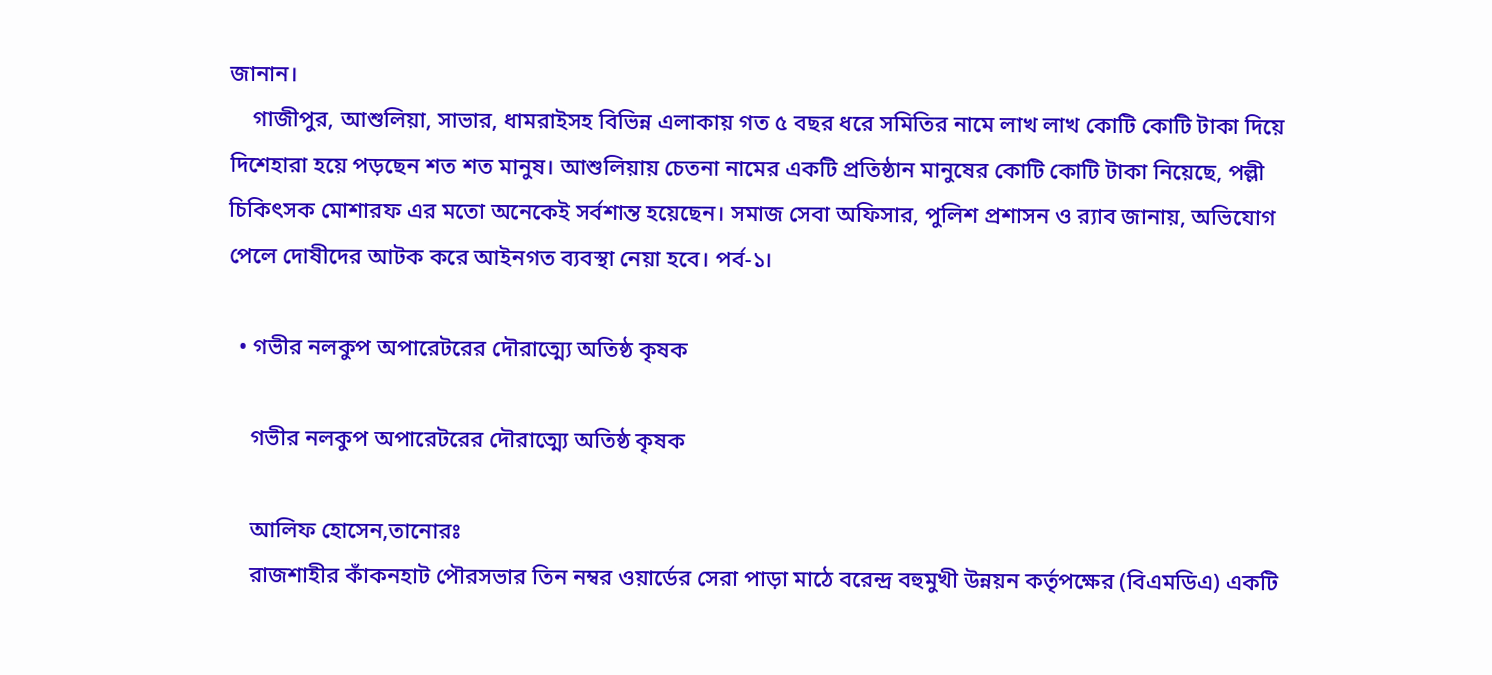জানান।
    গাজীপুর, আশুলিয়া, সাভার, ধামরাইসহ বিভিন্ন এলাকায় গত ৫ বছর ধরে সমিতির নামে লাখ লাখ কোটি কোটি টাকা দিয়ে দিশেহারা হয়ে পড়ছেন শত শত মানুষ। আশুলিয়ায় চেতনা নামের একটি প্রতিষ্ঠান মানুষের কোটি কোটি টাকা নিয়েছে, পল্লী চিকিৎসক মোশারফ এর মতো অনেকেই সর্বশান্ত হয়েছেন। সমাজ সেবা অফিসার, পুলিশ প্রশাসন ও র‌্যাব জানায়, অভিযোগ পেলে দোষীদের আটক করে আইনগত ব্যবস্থা নেয়া হবে। পর্ব-১।

  • গভীর নলকুপ অপারেটরের দৌরাত্ম্যে অতিষ্ঠ কৃষক

    গভীর নলকুপ অপারেটরের দৌরাত্ম্যে অতিষ্ঠ কৃষক

    আলিফ হোসেন,তানোরঃ
    রাজশাহীর কাঁকনহাট পৌরসভার তিন নম্বর ওয়ার্ডের সেরা পাড়া মাঠে বরেন্দ্র বহুমুখী উন্নয়ন কর্তৃপক্ষের (বিএমডিএ) একটি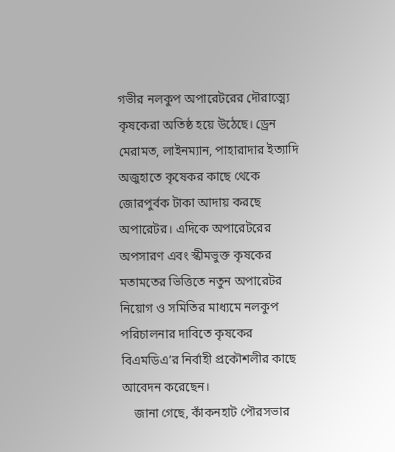গভীর নলকুপ অপারেটরের দৌরাত্ম্যে কৃষকেরা অতিষ্ঠ হয়ে উঠেছে। ড্রেন মেরামত, লাইনম্যান, পাহারাদার ইত্যাদি অজুহাতে কৃষেকর কাছে থেকে জোরপুর্বক টাকা আদায় করছে অপারেটর। এদিকে অপারেটরের অপসারণ এবং স্কীমভুক্ত কৃষকের মতামতের ভিত্তিতে নতুন অপারেটর নিয়োগ ও সমিতির মাধ্যমে নলকুপ পরিচালনার দাবিতে কৃষকের বিএমডিএ’র নির্বাহী প্রকৌশলীর কাছে আবেদন করেছেন।
    জানা গেছে, কাঁকনহাট পৌরসভার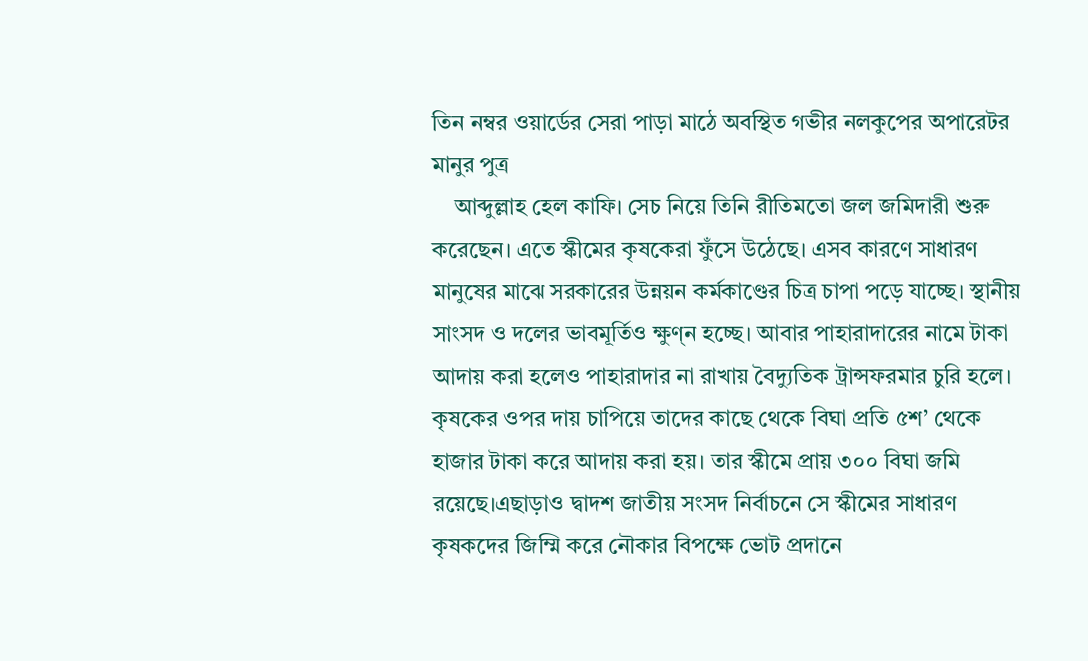তিন নম্বর ওয়ার্ডের সেরা পাড়া মাঠে অবস্থিত গভীর নলকুপের অপারেটর মানুর পুত্র
    আব্দুল্লাহ হেল কাফি। সেচ নিয়ে তিনি রীতিমতো জল জমিদারী শুরু করেছেন। এতে স্কীমের কৃষকেরা ফুঁসে উঠেছে। এসব কারণে সাধারণ মানুষের মাঝে সরকারের উন্নয়ন কর্মকাণ্ডের চিত্র চাপা পড়ে যাচ্ছে। স্থানীয় সাংসদ ও দলের ভাবমূর্তিও ক্ষুণ্ন হচ্ছে। আবার পাহারাদারের নামে টাকা আদায় করা হলেও পাহারাদার না রাখায় বৈদ্যুতিক ট্রান্সফরমার চুরি হলে। কৃষকের ওপর দায় চাপিয়ে তাদের কাছে থেকে বিঘা প্রতি ৫শ’ থেকে হাজার টাকা করে আদায় করা হয়। তার স্কীমে প্রায় ৩০০ বিঘা জমি রয়েছে।এছাড়াও দ্বাদশ জাতীয় সংসদ নির্বাচনে সে স্কীমের সাধারণ কৃষকদের জিম্মি করে নৌকার বিপক্ষে ভোট প্রদানে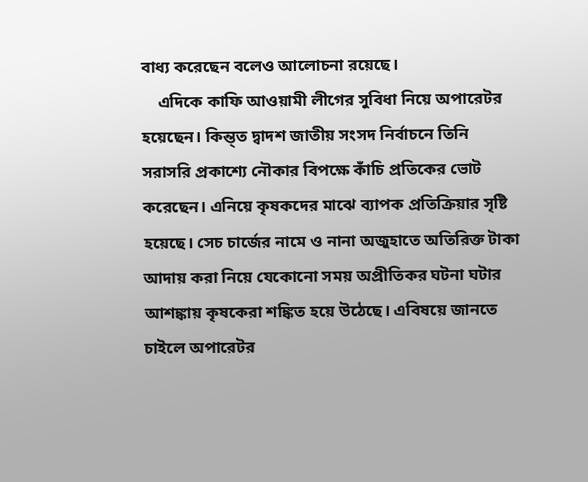বাধ্য করেছেন বলেও আলোচনা রয়েছে।
    এদিকে কাফি আওয়ামী লীগের সুবিধা নিয়ে অপারেটর হয়েছেন। কিন্ত্ত দ্বাদশ জাতীয় সংসদ নির্বাচনে তিনি সরাসরি প্রকাশ্যে নৌকার বিপক্ষে কাঁচি প্রতিকের ভোট করেছেন। এনিয়ে কৃষকদের মাঝে ব্যাপক প্রতিক্রিয়ার সৃষ্টি হয়েছে। সেচ চার্জের নামে ও নানা অজুহাতে অতিরিক্ত টাকা আদায় করা নিয়ে যেকোনো সময় অপ্রীতিকর ঘটনা ঘটার আশঙ্কায় কৃষকেরা শঙ্কিত হয়ে উঠেছে। এবিষয়ে জানতে চাইলে অপারেটর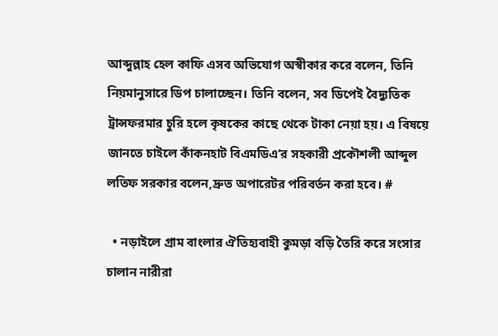আব্দুল্লাহ হেল কাফি এসব অভিযোগ অস্বীকার করে বলেন, তিনি নিয়মানুসারে ডিপ চালাচ্ছেন। তিনি বলেন, সব ডিপেই বৈদ্যুতিক ট্রান্সফরমার চুরি হলে কৃষকের কাছে থেকে টাকা নেয়া হয়। এ বিষয়ে জানতে চাইলে কাঁকনহাট বিএমডিএ’র সহকারী প্রকৌশলী আব্দুল লতিফ সরকার বলেন,দ্রুত অপারেটর পরিবর্তন করা হবে। #

  • নড়াইলে গ্রাম বাংলার ঐতিহ্যবাহী কুমড়া বড়ি তৈরি করে সংসার চালান নারীরা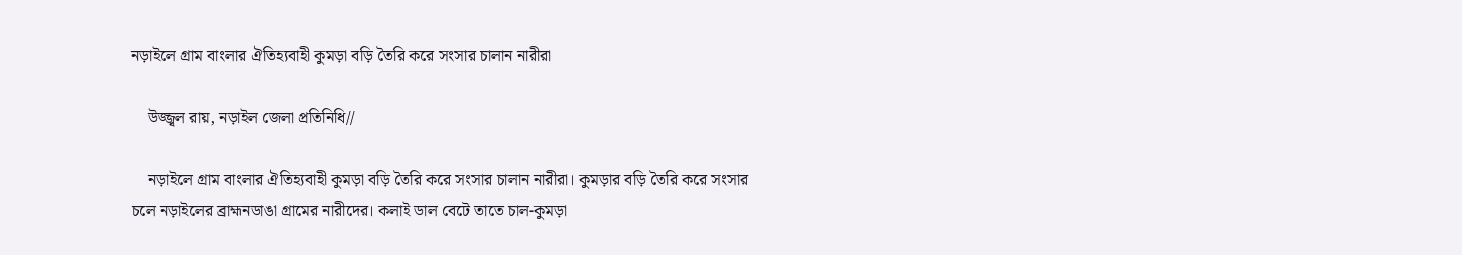নড়াইলে গ্রাম বাংলার ঐতিহ্যবাহী কুমড়া বড়ি তৈরি করে সংসার চালান নারীরা

    উজ্জ্বল রায়, নড়াইল জেলা প্রতিনিধি//

    নড়াইলে গ্রাম বাংলার ঐতিহ্যবাহী কুমড়া বড়ি তৈরি করে সংসার চালান নারীরা। কুমড়ার বড়ি তৈরি করে সংসার চলে নড়াইলের ব্রাহ্মনডাঙা গ্রামের নারীদের। কলাই ডাল বেটে তাতে চাল-কুমড়া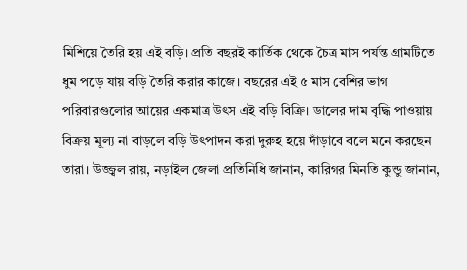মিশিয়ে তৈরি হয় এই বড়ি। প্রতি বছরই কার্তিক থেকে চৈত্র মাস পর্যন্ত গ্রামটিতে ধুম পড়ে যায় বড়ি তৈরি করার কাজে। বছরের এই ৫ মাস বেশির ভাগ পরিবারগুলোর আয়ের একমাত্র উৎস এই বড়ি বিক্রি। ডালের দাম বৃদ্ধি পাওয়ায় বিক্রয় মূল্য না বাড়লে বড়ি উৎপাদন করা দুরুহ হয়ে দাঁড়াবে বলে মনে করছেন তারা। উজ্জ্বল রায়, নড়াইল জেলা প্রতিনিধি জানান, কারিগর মিনতি কুন্ডু জানান,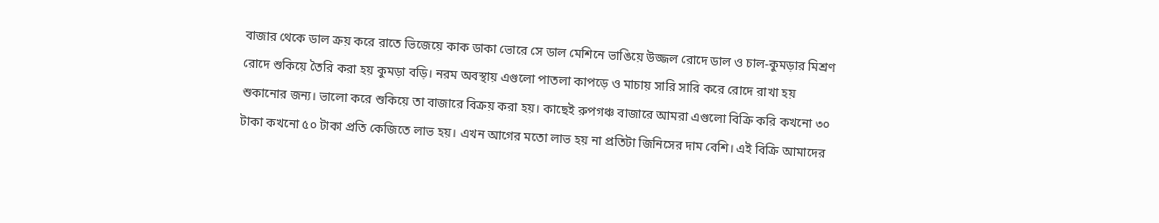বাজার থেকে ডাল ক্রয় করে রাতে ভিজেয়ে কাক ডাকা ভোরে সে ডাল মেশিনে ভাঙিয়ে উজ্জল রোদে ডাল ও চাল-কুমড়ার মিশ্রণ রোদে শুকিয়ে তৈরি করা হয় কুমড়া বড়ি। নরম অবস্থায় এগুলো পাতলা কাপড়ে ও মাচায় সারি সারি করে রোদে রাখা হয় শুকানোর জন্য। ভালো করে শুকিয়ে তা বাজারে বিক্রয় করা হয়। কাছেই রুপগঞ্চ বাজারে আমরা এগুলো বিক্রি করি কখনো ৩০ টাকা কখনো ৫০ টাকা প্রতি কেজিতে লাভ হয়। এখন আগের মতো লাভ হয় না প্রতিটা জিনিসের দাম বেশি। এই বিক্রি আমাদের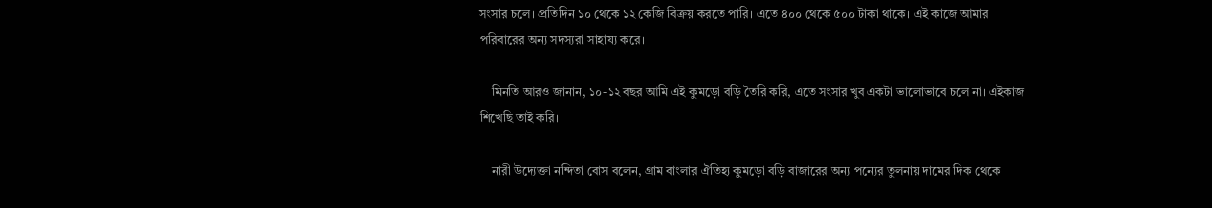সংসার চলে। প্রতিদিন ১০ থেকে ১২ কেজি বিক্রয় করতে পারি। এতে ৪০০ থেকে ৫০০ টাকা থাকে। এই কাজে আমার পরিবারের অন্য সদস্যরা সাহায্য করে।

    মিনতি আরও জানান, ১০-১২ বছর আমি এই কুমড়ো বড়ি তৈরি করি, এতে সংসার খুব একটা ভালোভাবে চলে না। এইকাজ শিখেছি তাই করি।

    নারী উদ্যেক্তা নন্দিতা বোস বলেন, গ্রাম বাংলার ঐতিহ্য কুমড়ো বড়ি বাজারের অন্য পন্যের তুলনায় দামের দিক থেকে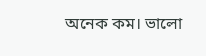অনেক কম। ভালো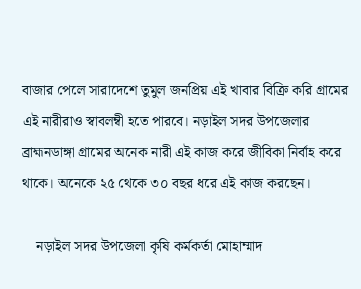বাজার পেলে সারাদেশে তুমুল জনপ্রিয় এই খাবার বিক্রি করি গ্রামের এই নারীরাও স্বাবলম্বী হতে পারবে। নড়াইল সদর উপজেলার ব্রাহ্মনডাঙ্গা গ্রামের অনেক নারী এই কাজ করে জীবিকা নির্বাহ করে থাকে। অনেকে ২৫ থেকে ৩০ বছর ধরে এই কাজ করছেন।

    নড়াইল সদর উপজেলা কৃষি কর্মকর্তা মোহাম্মাদ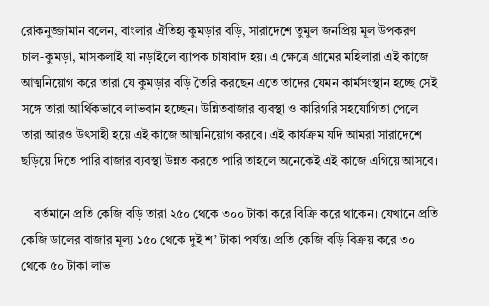রোকনুজ্জামান বলেন, বাংলার ঐতিহ্য কুমড়ার বড়ি, সারাদেশে তুমুল জনপ্রিয় মূল উপকরণ চাল-কুমড়া, মাসকলাই যা নড়াইলে ব্যাপক চাষাবাদ হয়। এ ক্ষেত্রে গ্রামের মহিলারা এই কাজে আত্মনিয়োগ করে তারা যে কুমড়ার বড়ি তৈরি করছেন এতে তাদের যেমন কার্মসংস্থান হচ্ছে সেই সঙ্গে তারা আর্থিকভাবে লাভবান হচ্ছেন। উন্নিতবাজার ব্যবস্থা ও কারিগরি সহযোগিতা পেলে তারা আরও উৎসাহী হয়ে এই কাজে আত্মনিয়োগ করবে। এই কার্যক্রম যদি আমরা সারাদেশে ছড়িয়ে দিতে পারি বাজার ব্যবস্থা উন্নত করতে পারি তাহলে অনেকেই এই কাজে এগিয়ে আসবে।

    বর্তমানে প্রতি কেজি বড়ি তারা ২৫০ থেকে ৩০০ টাকা করে বিক্রি করে থাকেন। যেখানে প্রতি কেজি ডালের বাজার মূল্য ১৫০ থেকে দুই শ’ টাকা পর্যন্ত। প্রতি কেজি বড়ি বিক্রয় করে ৩০ থেকে ৫০ টাকা লাভ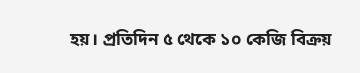হয়। প্রতিদিন ৫ থেকে ১০ কেজি বিক্রয়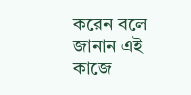করেন বলে জানান এই কাজে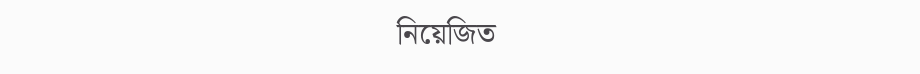নিয়েজিত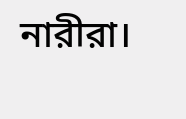নারীরা।